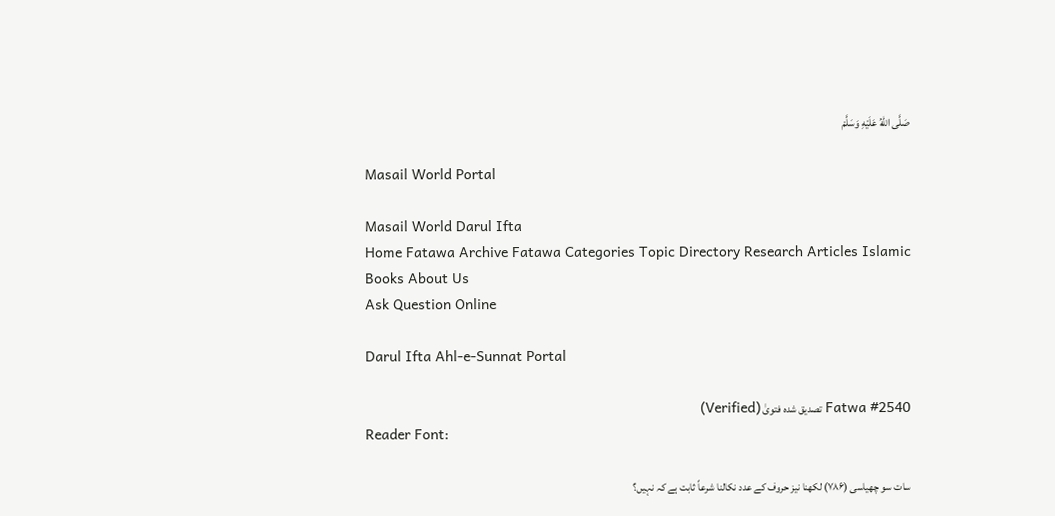صَلَّى اللّٰهُ عَلَيْهِ وَسَلَّمْ

Masail World Portal

Masail World Darul Ifta
Home Fatawa Archive Fatawa Categories Topic Directory Research Articles Islamic Books About Us
Ask Question Online

Darul Ifta Ahl-e-Sunnat Portal

Fatwa #2540 تصدیق شدہ فتویٰ (Verified)
Reader Font:

سات سو چھیاسی (۷۸۶) لکھنا نیز حروف کے عدد نکالنا شرعاً ثابت ہے کہ نہیں؟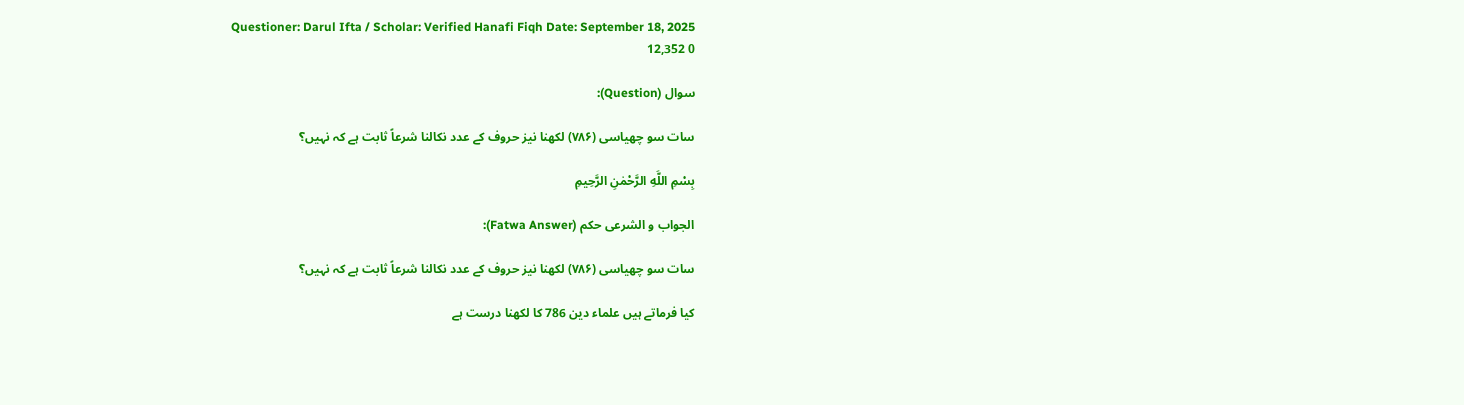Questioner: Darul Ifta / Scholar: Verified Hanafi Fiqh Date: September 18, 2025
0 12,352

سوال (Question):

سات سو چھیاسی (۷۸۶) لکھنا نیز حروف کے عدد نکالنا شرعاً ثابت ہے کہ نہیں؟

بِسْمِ اللَّهِ الرَّحْمٰنِ الرَّحِيمِ

الجواب و الشرعی حکم (Fatwa Answer):

سات سو چھیاسی (۷۸۶) لکھنا نیز حروف کے عدد نکالنا شرعاً ثابت ہے کہ نہیں؟

کیا فرماتے ہیں علماء دین 786 کا لکھنا درست ہے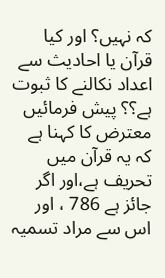کہ نہیں؟ اور کیا قرآن یا احادیث سے اعداد نکالنے کا ثبوت ہے؟؟ پیش فرمائیں معترض کا کہنا ہے کہ یہ قرآن میں تحریف ہے،اور اگر جائز ہے 786 ، اور اس سے مراد تسمیہ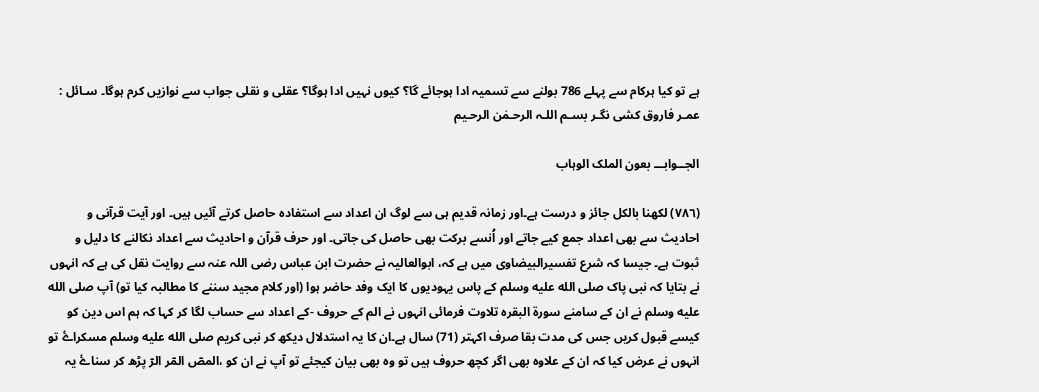ہے تو کیا ہرکام سے پہلے 786 بولنے سے تسمیہ ادا ہوجائے گا؟ کیوں نہیں ادا ہوگا؟ عقلی و نقلی جواب سے نوازیں کرم ہوگا۔ سـائل : عمـر فاروق کشی نگـر بسـم اللـہ الرحـمٰن الرحـیم

الجــوابـــ بعون الملک الوہاب

(٧٨٦) لکھنا بالکل جائز و درست ہے۔اور زمانہ قدیم ہی سے لوگ ان اعداد سے استفادہ حاصل کرتے آئیں ہیں۔ اور آیت قرآنی و احادیث سے بھی اعداد جمع کیے جاتے اور اُنسے برکت بھی حاصل کی جاتی۔ اور حرف قرآن و احادیث سے اعداد نکالنے کا دلیل و ثبوت ہے۔ جیسا کہ شرع تفسیرالبیضاوی میں ہے کہ، ابوالعالیہ نے حضرت ابن عباس رضی اللہ عنہ سے روایت نقل کی ہے کہ انہوں نے بتایا کہ نبی پاک صلى الله عليه وسلم کے پاس یہودیوں کا ایک وفد حاضر ہوا (اور کلام مجید سننے کا مطالبہ کیا تو) آپ صلى الله عليه وسلم نے ان کے سامنے سورۃ البقرہ تلاوت فرمائی انہوں نے الم کے حروف -کے اعداد سے حساب لگا کر کہا کہ ہم اس دین کو کیسے قبول کریں جس کی مدت بقا صرف اکہتر (71) سال ہے۔ان کا یہ استدلال دیکھ کر نبی کریم صلى الله عليه وسلم مسکراۓ تو انہوں نے عرض کیا کہ ان کے علاوہ بھی اگر کچھ حروف ہیں تو وہ بھی بیان کیجئے تو آپ نے ان کو ،المصٓ المٓر الرٓ پڑھ کر سناۓ یہ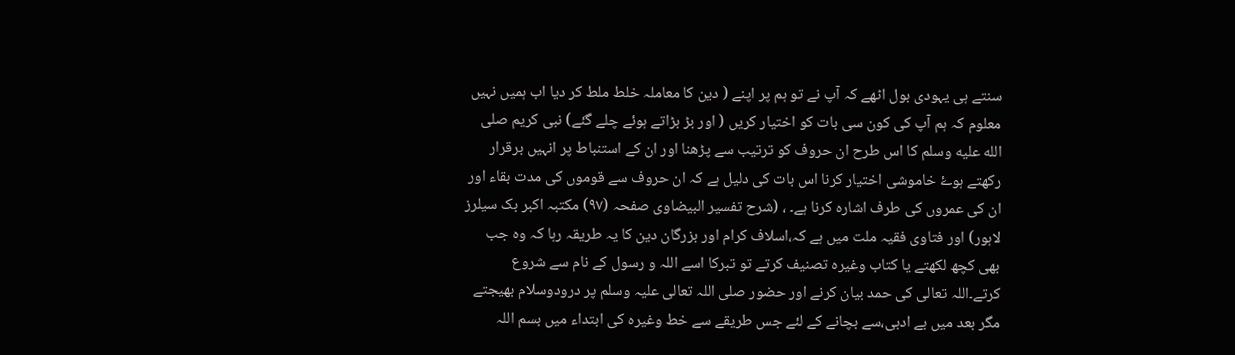سنتے ہی یہودی بول اٹھے کہ آپ نے تو ہم پر اپنے ( دین کا معاملہ خلط ملط کر دیا اب ہمیں نہیں معلوم کہ ہم آپ کی کون سی بات کو اختیار کریں ( اور بڑ بڑاتے ہوئے چلے گئے) نبی کریم صلى الله عليه وسلم کا اس طرح ان حروف کو ترتیب سے پڑھنا اور ان کے استنباط پر انہیں برقرار رکھتے ہوۓ خاموشی اختیار کرنا اس بات کی دلیل ہے کہ ان حروف سے قوموں کی مدت بقاء اور ان کی عمروں کی طرف اشارہ کرنا ہے۔ ، (شرح تفسیر البیضاوی صفحہ (۹۷) مکتبہ اکبر بک سیلرز لاہور) اور فتاوی فقیہ ملت میں ہے کہ،اسلاف کرام اور بزرگان دین کا یہ طریقہ رہا کہ وہ جب بھی کچھ لکھتے یا کتاب وغیرہ تصنیف کرتے تو تبرکا اسے اللہ و رسول کے نام سے شروع کرتے۔اللہ تعالی کی حمد بیان کرنے اور حضور صلی اللہ تعالی علیہ وسلم پر درودوسلام بھیجتے مگر بعد میں بے ادبی،سے بچانے کے لئے جس طریقے سے خط وغیرہ کی ابتداء میں بسم اللہ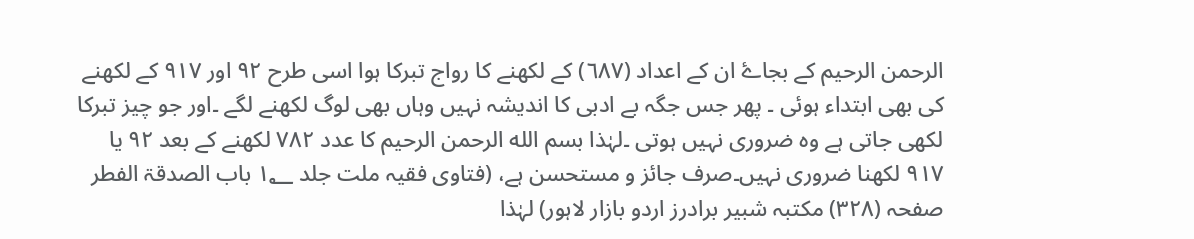الرحمن الرحیم کے بجاۓ ان کے اعداد (٦٨٧) کے لکھنے کا رواج تبرکا ہوا اسی طرح ۹۲ اور ۹۱۷ کے لکھنے کی بھی ابتداء ہوئی ۔ پھر جس جگہ بے ادبی کا اندیشہ نہیں وہاں بھی لوگ لکھنے لگے ۔اور جو چیز تبرکا لکھی جاتی ہے وہ ضروری نہیں ہوتی ۔لہٰذا بسم الله الرحمن الرحیم کا عدد ۷۸۲ لکھنے کے بعد ۹۲ یا ۹۱۷ لکھنا ضروری نہیں۔صرف جائز و مستحسن ہے، (فتاوی فقیہ ملت جلد ١؂ باب الصدقۃ الفطر صفحہ (۳۲۸) مکتبہ شبیر برادرز اردو بازار لاہور) لہٰذا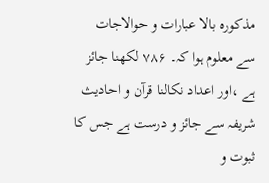مذکورہ بالا عبارات و حوالاجات سے معلوم ہوا کہ۔ ۷۸۶ لکھنا جائز ہے ،اور اعداد نکالنا قرآن و احادیث شریفہ سے جائز و درست ہے جس کا ثبوت و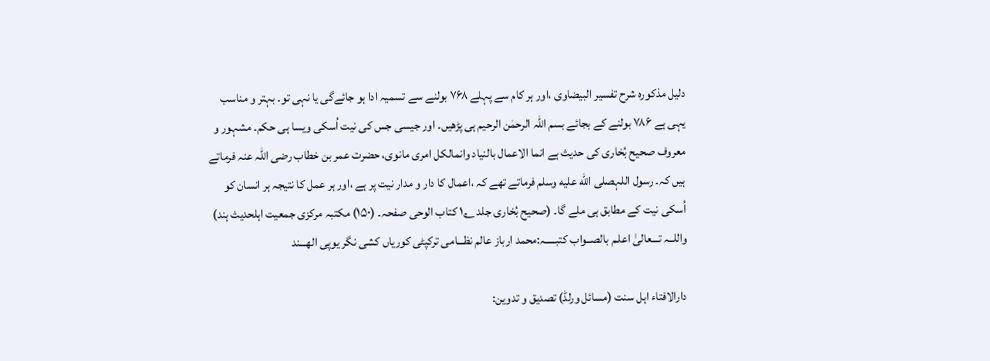دلیل مذکورہ شرح تفسیر البیضاوی ،اور ہر کام سے پہلے ۷۶۸ بولنے سے تسمیہ ادا ہو جائےگی یا نہی تو۔ بہتر و مناسب یہی ہے ۷۸۶ بولنے کے بجائے بسم اللہ الرحمٰن الرحیم ہی پڑھیں۔ اور جیسی جس کی نیت اُسکی ویسا ہی حکم۔ مشہور و معروف صحیح بُخاری کی حدیث ہے انما الاعمال بالنیاد وانمالکل امری مانوی، حضرت عمر بن خطاب رضی اللہ عنہ فرماتے ہیں کہ۔ رسول اللہصلى الله عليه وسلم فرماتے تھے کہ ،اعمال کا دار و مدار نیت پر ہے ،اور ہر عمل کا نتیجہ ہر انسان کو اُسکی نیت کے مطابق ہی ملے گا۔ (صحیح بُخاری جلد ۱؂ کتاب الوحی صفحہ۔ (۱۵۰) مکتبہ مرکزی جمعیت اہلحدیث ہند) واللــہ تـــعالیٰ اعلـم بالصــواب کتبـــــہ:محمد ارباز عالم نظـــامی ترکپٹی کوریاں کشی نگر یوپی الھـــند

دارالافتاء اہل سنت (مسائل ورلڈ) تصدیق و تدوین: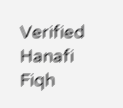Verified Hanafi Fiqh